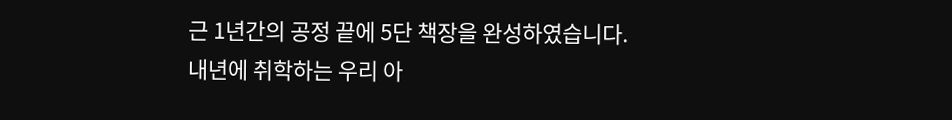근 1년간의 공정 끝에 5단 책장을 완성하였습니다.
내년에 취학하는 우리 아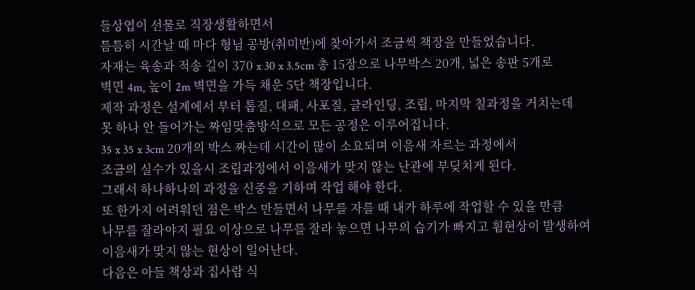들상엽이 선물로 직장생활하면서
틈틈히 시간날 때 마다 형님 공방(취미반)에 찾아가서 조금씩 책장을 만들었습니다.
자재는 육송과 적송 길이 370 x 30 x 3.5cm 총 15장으로 나무박스 20개, 넓은 송판 5개로
벽면 4m, 높이 2m 벽면을 가득 채운 5단 책장입니다.
제작 과정은 설계에서 부터 톱질, 대패, 사포질, 글라인딩, 조립, 마지막 칠과정을 거치는데
못 하나 안 들어가는 짜임맞춤방식으로 모든 공정은 이루어집니다.
35 x 35 x 3cm 20개의 박스 짜는데 시간이 많이 소요되며 이음새 자르는 과정에서
조금의 실수가 있을시 조립과정에서 이음새가 맞지 않는 난관에 부딪치게 된다.
그래서 하나하나의 과정을 신중을 기하며 작업 해야 한다.
또 한가지 어려워던 점은 박스 만들면서 나무를 자를 때 내가 하루에 작업할 수 있을 만큼
나무를 잘라야지 필요 이상으로 나무를 잘라 놓으면 나무의 습기가 빠지고 휨현상이 발생하여
이음새가 맞지 않는 현상이 일어난다.
다음은 아들 책상과 집사람 식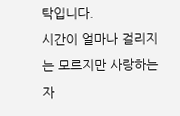탁입니다.
시간이 얼마나 걸리지는 모르지만 사랑하는 자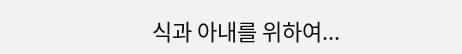식과 아내를 위하여...